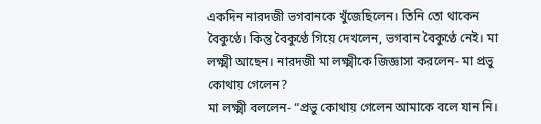একদিন নারদজী ভগবানকে খুঁজেছিলেন। তিনি তো থাকেন বৈকুণ্ঠে। কিন্তু বৈকুণ্ঠে গিয়ে দেখলেন, ভগবান বৈকুণ্ঠে নেই। মা লক্ষ্মী আছেন। নারদজী মা লক্ষ্মীকে জিজ্ঞাসা করলেন- মা প্রভু কোথায় গেলেন?
মা লক্ষ্মী বললেন- “প্রভু কোথায় গেলেন আমাকে বলে যান নি।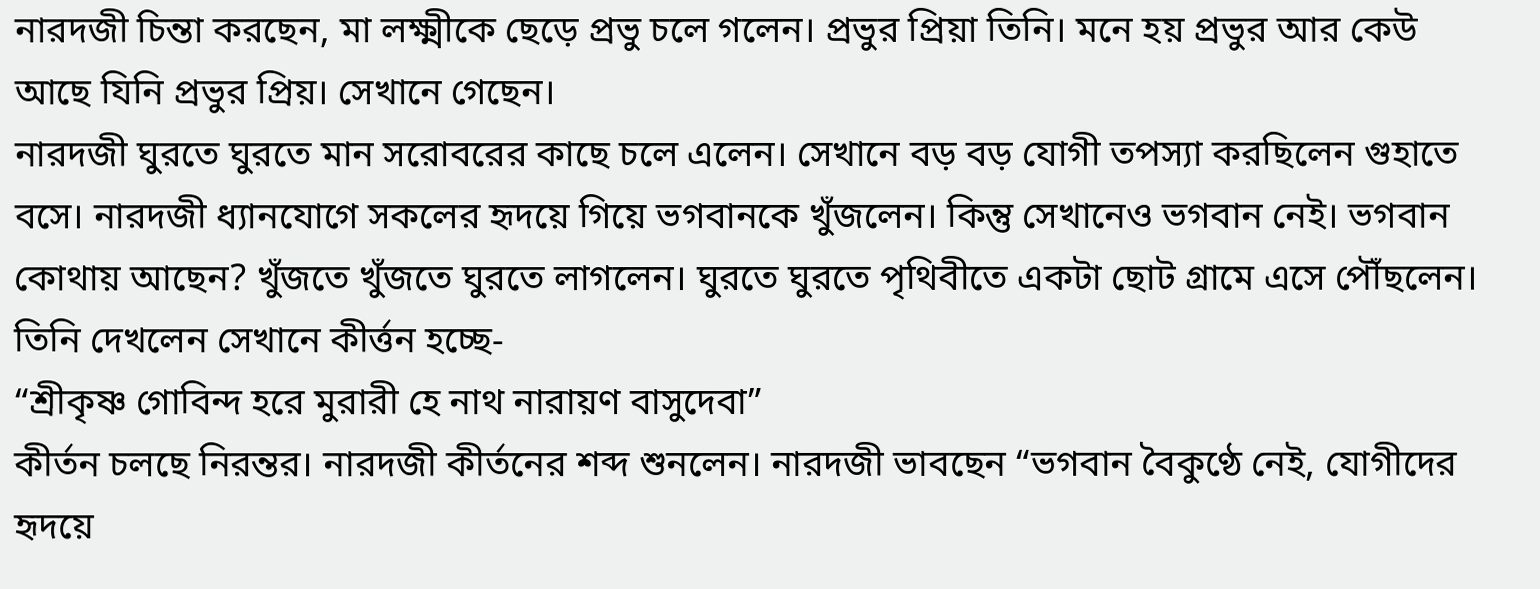নারদজী চিন্তা করছেন, মা লক্ষ্মীকে ছেড়ে প্রভু চলে গলেন। প্রভুর প্রিয়া তিনি। মনে হয় প্রভুর আর কেউ আছে যিনি প্রভুর প্রিয়। সেখানে গেছেন।
নারদজী ঘুরতে ঘুরতে মান সরোবরের কাছে চলে এলেন। সেখানে বড় বড় যোগী তপস্যা করছিলেন গুহাতে বসে। নারদজী ধ্যানযোগে সকলের হৃদয়ে গিয়ে ভগবানকে খুঁজলেন। কিন্তু সেখানেও ভগবান নেই। ভগবান কোথায় আছেন? খুঁজতে খুঁজতে ঘুরতে লাগলেন। ঘুরতে ঘুরতে পৃথিবীতে একটা ছোট গ্রামে এসে পৌঁছলেন। তিনি দেখলেন সেখানে কীর্ত্তন হচ্ছে-
“শ্রীকৃষ্ণ গোবিন্দ হরে মুরারী হে নাথ নারায়ণ বাসুদেবা”
কীর্তন চলছে নিরন্তর। নারদজী কীর্তনের শব্দ শুনলেন। নারদজী ভাবছেন “ভগবান বৈকুণ্ঠে নেই, যোগীদের হৃদয়ে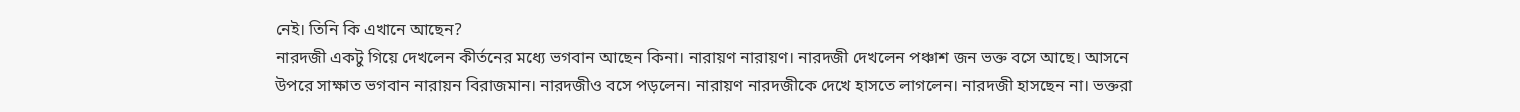নেই। তিনি কি এখানে আছেন?
নারদজী একটু গিয়ে দেখলেন কীর্তনের মধ্যে ভগবান আছেন কিনা। নারায়ণ নারায়ণ। নারদজী দেখলেন পঞ্চাশ জন ভক্ত বসে আছে। আসনে উপরে সাক্ষাত ভগবান নারায়ন বিরাজমান। নারদজীও বসে পড়লেন। নারায়ণ নারদজীকে দেখে হাসতে লাগলেন। নারদজী হাসছেন না। ভক্তরা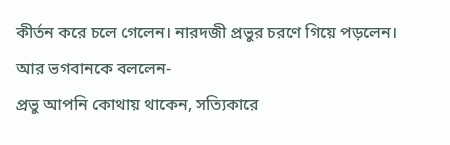কীর্তন করে চলে গেলেন। নারদজী প্রভুর চরণে গিয়ে পড়লেন।
আর ভগবানকে বললেন-
প্রভু আপনি কোথায় থাকেন, সত্যিকারে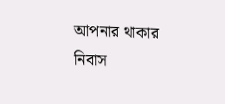আপনার থাকার নিবাস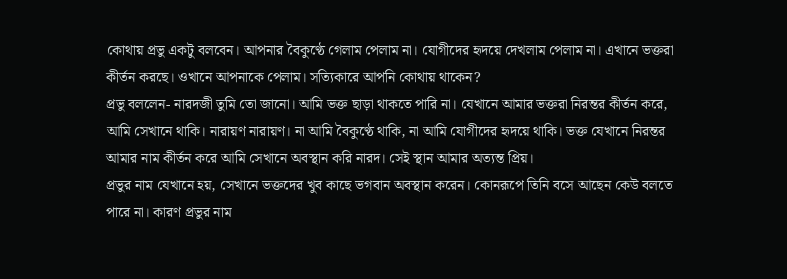কোথায় প্রভু একটু বলবেন। আপনার বৈকুণ্ঠে গেলাম পেলাম না। যোগীদের হৃদয়ে দেখলাম পেলাম না। এখানে ভক্তরা কীর্তন করছে। ওখানে আপনাকে পেলাম। সত্যিকারে আপনি কোথায় থাকেন?
প্রভু বললেন- নারদজী তুমি তো জানো। আমি ভক্ত ছাড়া থাকতে পারি না। যেখানে আমার ভক্তরা নিরন্তর কীর্তন করে, আমি সেখানে থাকি। নারায়ণ নারায়ণ। না আমি বৈকুণ্ঠে থাকি, না আমি যোগীদের হৃদয়ে থাকি। ভক্ত যেখানে নিরন্তর আমার নাম কীর্তন করে আমি সেখানে অবস্থান করি নারদ। সেই স্থান আমার অত্যন্ত প্রিয়।
প্রভুর নাম যেখানে হয়, সেখানে ভক্তদের খুব কাছে ভগবান অবস্থান করেন। কোনরূপে তিনি বসে আছেন কেউ বলতে পারে না। কারণ প্রভুর নাম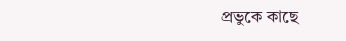প্রভুকে কাছে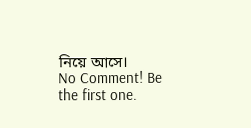নিয়ে আসে।
No Comment! Be the first one.